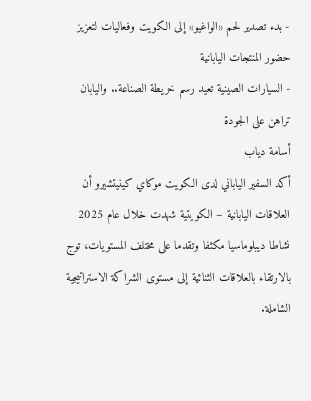- بدء تصدير لحم «الواغيو» إلى الكويت وفعاليات لتعزيز حضور المنتجات اليابانية
- السيارات الصينية تعيد رسم خريطة الصناعة.. واليابان تراهن على الجودة
أسامة دياب
أكد السفير الياباني لدى الكويت موكاي كينيتشيرو أن العلاقات اليابانية – الكويتية شهدت خلال عام 2025 نشاطا ديبلوماسيا مكثفا وتقدما على مختلف المستويات، توج بالارتقاء بالعلاقات الثنائية إلى مستوى الشراكة الاستراتيجية الشاملة.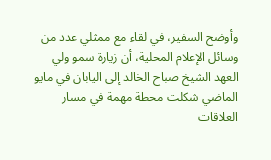وأوضح السفير، في لقاء مع ممثلي عدد من وسائل الإعلام المحلية، أن زيارة سمو ولي العهد الشيخ صباح الخالد إلى اليابان في مايو الماضي شكلت محطة مهمة في مسار العلاقات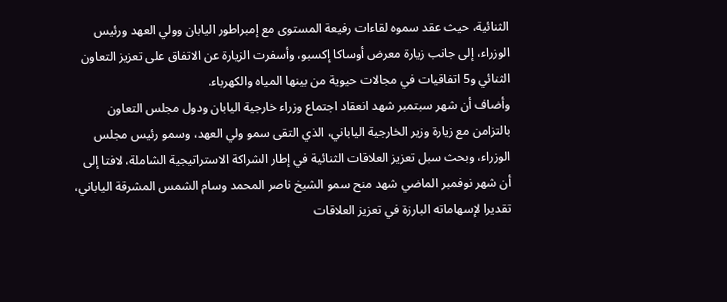الثنائية، حيث عقد سموه لقاءات رفيعة المستوى مع إمبراطور اليابان وولي العهد ورئيس الوزراء، إلى جانب زيارة معرض أوساكا إكسبو، وأسفرت الزيارة عن الاتفاق على تعزيز التعاون الثنائي و5 اتفاقيات في مجالات حيوية من بينها المياه والكهرباء.
وأضاف أن شهر سبتمبر شهد انعقاد اجتماع وزراء خارجية اليابان ودول مجلس التعاون بالتزامن مع زيارة وزير الخارجية الياباني، الذي التقى سمو ولي العهد، وسمو رئيس مجلس الوزراء، وبحث سبل تعزيز العلاقات الثنائية في إطار الشراكة الاستراتيجية الشاملة، لافتا إلى أن شهر نوفمبر الماضي شهد منح سمو الشيخ ناصر المحمد وسام الشمس المشرقة الياباني، تقديرا لإسهاماته البارزة في تعزيز العلاقات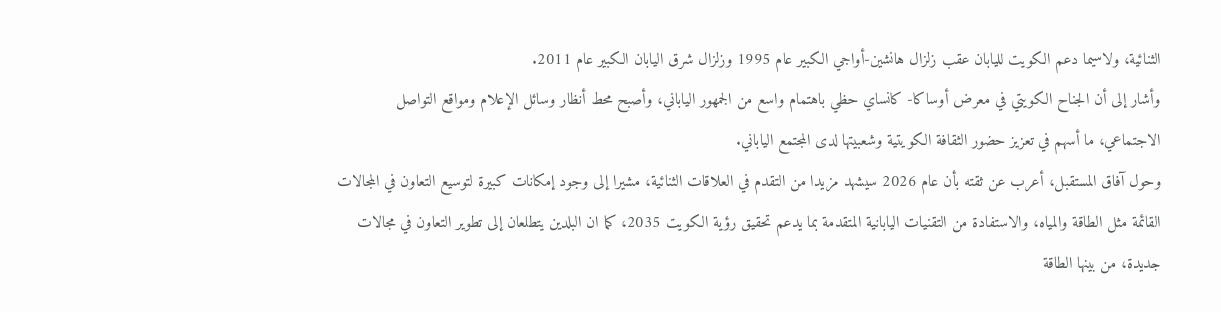الثنائية، ولاسيما دعم الكويت لليابان عقب زلزال هانشين-أواجي الكبير عام 1995 وزلزال شرق اليابان الكبير عام 2011.
وأشار إلى أن الجناح الكويتي في معرض أوساكا- كانساي حظي باهتمام واسع من الجمهور الياباني، وأصبح محط أنظار وسائل الإعلام ومواقع التواصل الاجتماعي، ما أسهم في تعزيز حضور الثقافة الكويتية وشعبيتها لدى المجتمع الياباني.
وحول آفاق المستقبل، أعرب عن ثقته بأن عام 2026 سيشهد مزيدا من التقدم في العلاقات الثنائية، مشيرا إلى وجود إمكانات كبيرة لتوسيع التعاون في المجالات القائمة مثل الطاقة والمياه، والاستفادة من التقنيات اليابانية المتقدمة بما يدعم تحقيق رؤية الكويت 2035، كما ان البلدين يتطلعان إلى تطوير التعاون في مجالات جديدة، من بينها الطاقة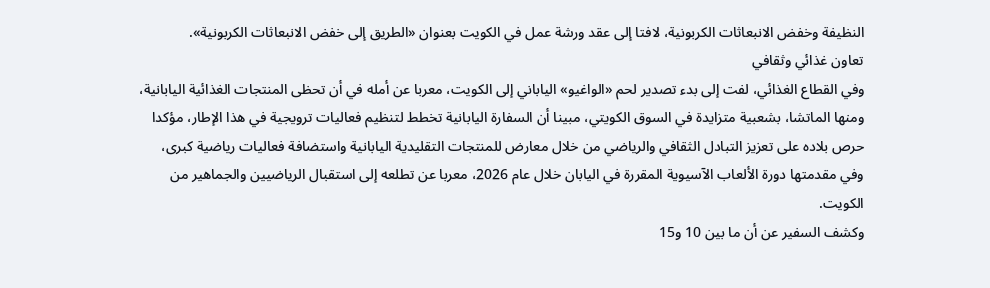النظيفة وخفض الانبعاثات الكربونية، لافتا إلى عقد ورشة عمل في الكويت بعنوان «الطريق إلى خفض الانبعاثات الكربونية».
تعاون غذائي وثقافي
وفي القطاع الغذائي، لفت إلى بدء تصدير لحم «الواغيو» الياباني إلى الكويت، معربا عن أمله في أن تحظى المنتجات الغذائية اليابانية، ومنها الماتشا، بشعبية متزايدة في السوق الكويتي، مبينا أن السفارة اليابانية تخطط لتنظيم فعاليات ترويجية في هذا الإطار، مؤكدا حرص بلاده على تعزيز التبادل الثقافي والرياضي من خلال معارض للمنتجات التقليدية اليابانية واستضافة فعاليات رياضية كبرى، وفي مقدمتها دورة الألعاب الآسيوية المقررة في اليابان خلال عام 2026، معربا عن تطلعه إلى استقبال الرياضيين والجماهير من الكويت.
وكشف السفير عن أن ما بين 10 و15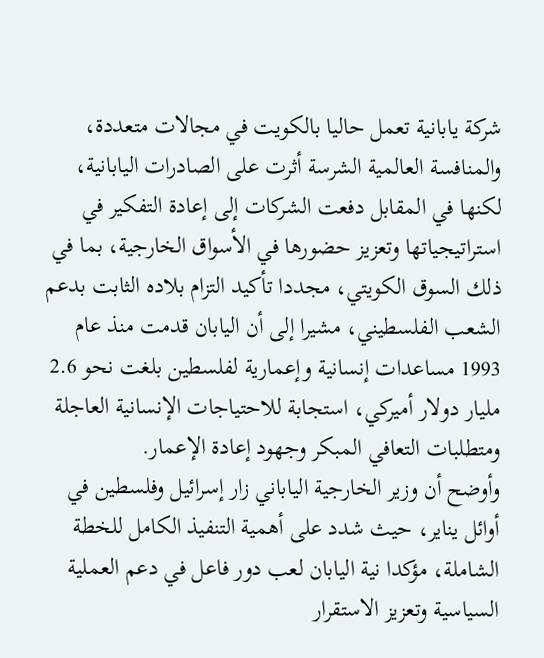شركة يابانية تعمل حاليا بالكويت في مجالات متعددة، والمنافسة العالمية الشرسة أثرت على الصادرات اليابانية، لكنها في المقابل دفعت الشركات إلى إعادة التفكير في استراتيجياتها وتعزيز حضورها في الأسواق الخارجية، بما في ذلك السوق الكويتي، مجددا تأكيد التزام بلاده الثابت بدعم الشعب الفلسطيني، مشيرا إلى أن اليابان قدمت منذ عام 1993 مساعدات إنسانية وإعمارية لفلسطين بلغت نحو 2.6 مليار دولار أميركي، استجابة للاحتياجات الإنسانية العاجلة ومتطلبات التعافي المبكر وجهود إعادة الإعمار.
وأوضح أن وزير الخارجية الياباني زار إسرائيل وفلسطين في أوائل يناير، حيث شدد على أهمية التنفيذ الكامل للخطة الشاملة، مؤكدا نية اليابان لعب دور فاعل في دعم العملية السياسية وتعزيز الاستقرار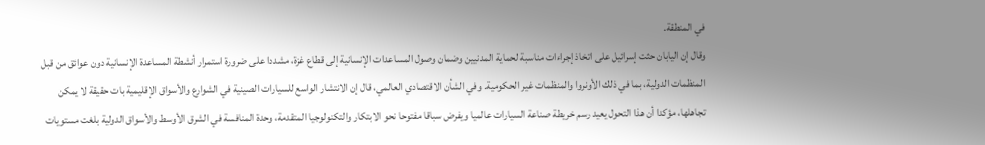في المنطقة.
وقال إن اليابان حثت إسرائيل على اتخاذ إجراءات مناسبة لحماية المدنيين وضمان وصول المساعدات الإنسانية إلى قطاع غزة، مشددا على ضرورة استمرار أنشطة المساعدة الإنسانية دون عوائق من قبل المنظمات الدولية، بما في ذلك الأونروا والمنظمات غير الحكومية. وفي الشأن الاقتصادي العالمي، قال إن الانتشار الواسع للسيارات الصينية في الشوارع والأسواق الإقليمية بات حقيقة لا يمكن تجاهلها، مؤكدا أن هذا التحول يعيد رسم خريطة صناعة السيارات عالميا ويفرض سباقا مفتوحا نحو الابتكار والتكنولوجيا المتقدمة، وحدة المنافسة في الشرق الأوسط والأسواق الدولية بلغت مستويات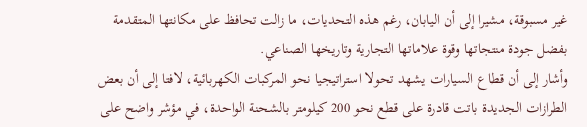غير مسبوقة، مشيرا إلى أن اليابان، رغم هذه التحديات، ما زالت تحافظ على مكانتها المتقدمة بفضل جودة منتجاتها وقوة علاماتها التجارية وتاريخها الصناعي.
وأشار إلى أن قطاع السيارات يشهد تحولا استراتيجيا نحو المركبات الكهربائية، لافتا إلى أن بعض الطرازات الجديدة باتت قادرة على قطع نحو 200 كيلومتر بالشحنة الواحدة، في مؤشر واضح على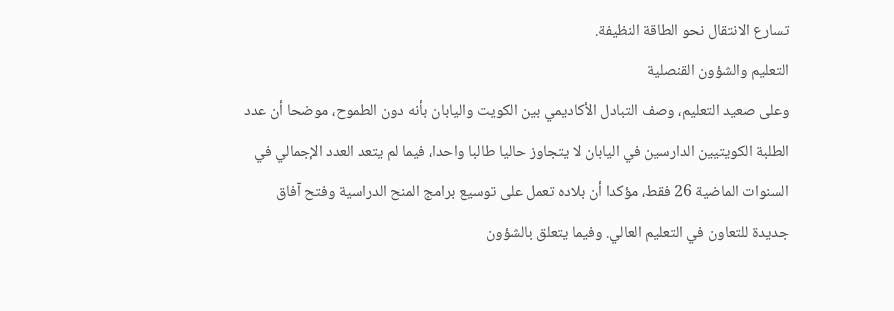تسارع الانتقال نحو الطاقة النظيفة.
التعليم والشؤون القنصلية
وعلى صعيد التعليم، وصف التبادل الأكاديمي بين الكويت واليابان بأنه دون الطموح، موضحا أن عدد الطلبة الكويتيين الدارسين في اليابان لا يتجاوز حاليا طالبا واحدا، فيما لم يتعد العدد الإجمالي في السنوات الماضية 26 فقط، مؤكدا أن بلاده تعمل على توسيع برامج المنح الدراسية وفتح آفاق جديدة للتعاون في التعليم العالي. وفيما يتعلق بالشؤون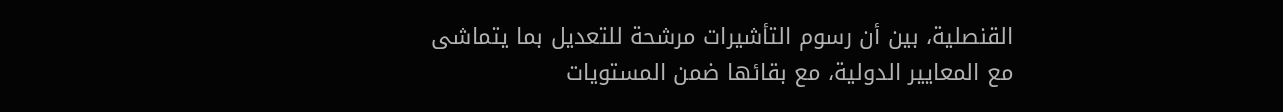القنصلية، بين أن رسوم التأشيرات مرشحة للتعديل بما يتماشى مع المعايير الدولية، مع بقائها ضمن المستويات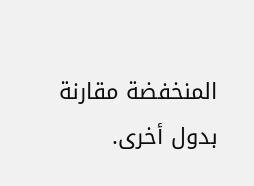المنخفضة مقارنة بدول أخرى.